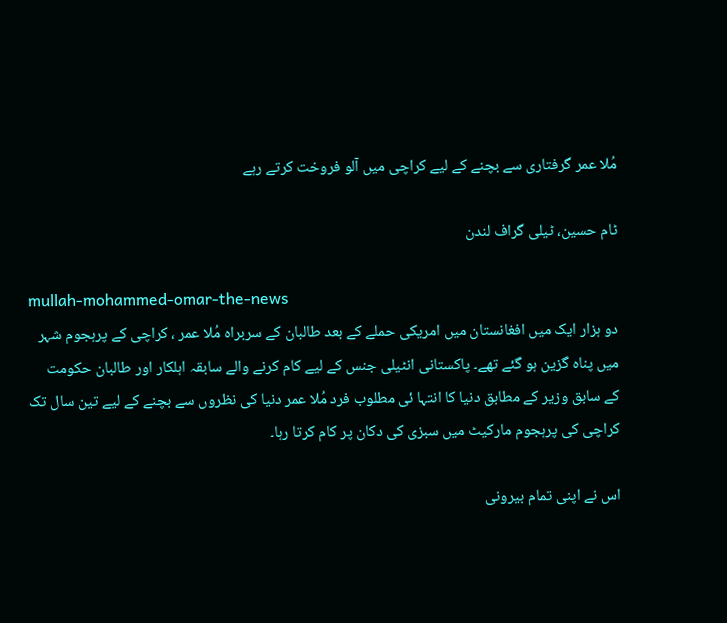مُلا عمر گرفتاری سے بچنے کے لیے کراچی میں آلو فروخت کرتے رہے

ٹام حسین، ٹیلی گراف لندن

mullah-mohammed-omar-the-news
دو ہزار ایک میں افغانستان میں امریکی حملے کے بعد طالبان کے سربراہ مُلا عمر ، کراچی کے پرہجوم شہر میں پناہ گزین ہو گئے تھے۔ پاکستانی انٹیلی جنس کے لیے کام کرنے والے سابقہ اہلکار اور طالبان حکومت کے سابق وزیر کے مطابق دنیا کا انتہا ئی مطلوب فرد مُلا عمر دنیا کی نظروں سے بچنے کے لیے تین سال تک کراچی کی پرہجوم مارکیٹ میں سبزی کی دکان پر کام کرتا رہا۔

اس نے اپنی تمام بیرونی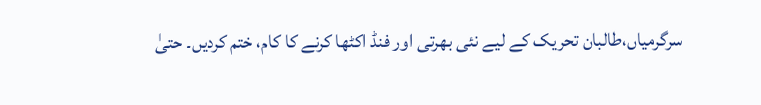سرگرمیاں،طالبان تحریک کے لیے نئی بھرتی اور فنڈ اکٹھا کرنے کا کام، ختم کردیں۔ حتیٰ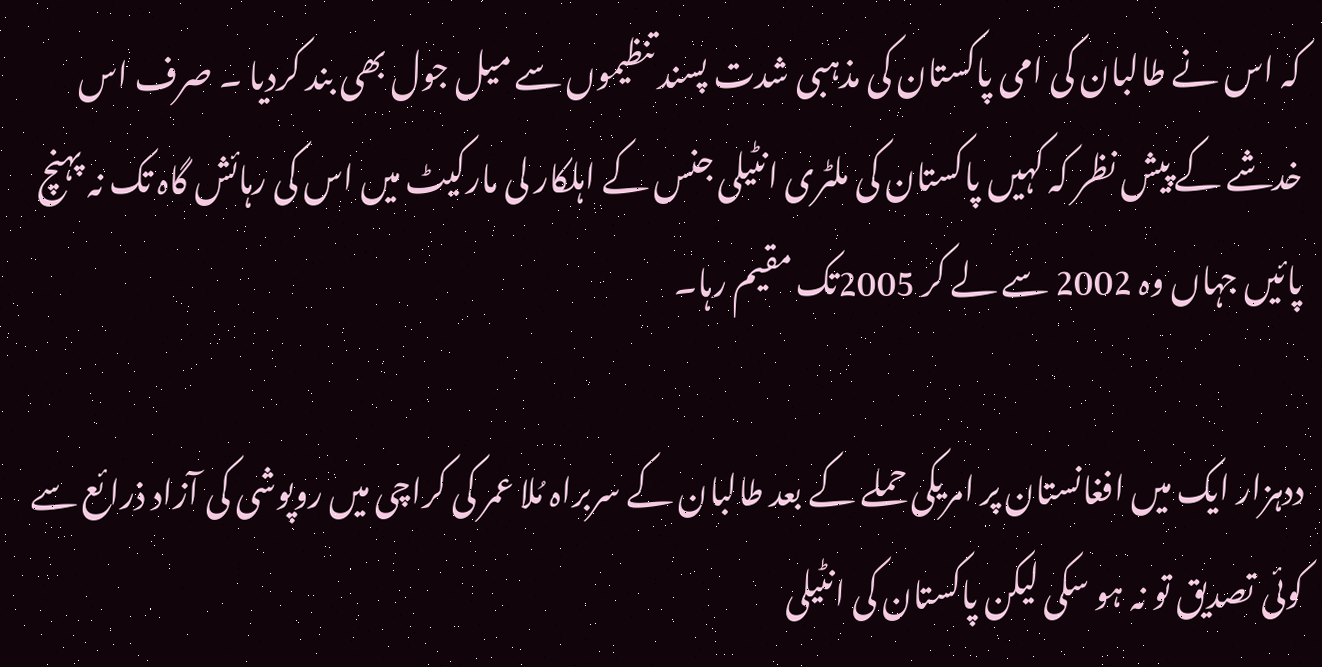کہ اس نے طالبان کی امی پاکستان کی مذہبی شدت پسند تنظیموں سے میل جول بھی بند کردیا ۔ صرف اس خدشے کے پیش نظر کہ کہیں پاکستان کی ملٹری انٹیلی جنس کے اہلکار لی مارکیٹ میں اس کی رہائش گاہ تک نہ پہنچ پائیں جہاں وہ 2002 سے لے کر 2005تک مقیم رہا۔

ددہزار ایک میں افغانستان پر امریکی حملے کے بعد طالبان کے سربراہ مُلا عمر کی کراچی میں روپوشی کی آزاد ذرائع سے کوئی تصدیق تو نہ ہو سکی لیکن پاکستان کی انٹیلی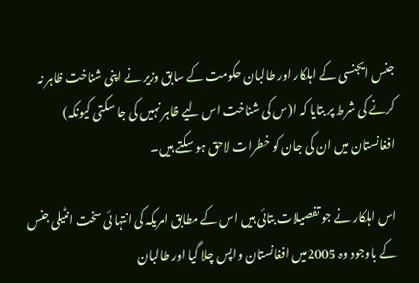جنس ایجنسی کے اہلکار اور طالبان حکومت کے سابق وزیر نے اپنی شناخت ظاہر نہ کرنے کی شرط پر بتایا کہ ا(س کی شناخت اس لیے ظاہر نہیں کی جا سکتی کیونکہ) افغانستان میں ان کی جان کو خطرات لاحق ہو سکتے ہیں۔

اس اہلکار نے جو تفصیلات بتائی ہیں اس کے مطابق امریکہ کی انتہا ئی سخت انٹیلی جنس کے باوجود وہ 2005میں افغانستان واپس چلا گیا اور طالبان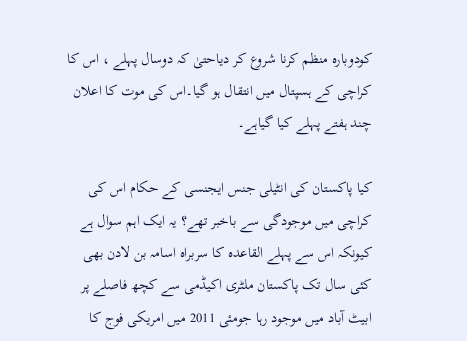کودوبارہ منظم کرنا شروع کر دیاحتیٰ کہ دوسال پہلے ، اس کا کراچی کے ہسپتال میں انتقال ہو گیا۔اس کی موت کا اعلان چند ہفتے پہلے کیا گیاہے۔

کیا پاکستان کی انٹیلی جنس ایجنسی کے حکام اس کی کراچی میں موجودگی سے باخبر تھے؟ یہ ایک اہم سوال ہے کیونکہ اس سے پہلے القاعدہ کا سربراہ اسامہ بن لادن بھی کئی سال تک پاکستان ملٹری اکیڈمی سے کچھ فاصلے پر ابیٹ آباد میں موجود رہا جومئی 2011 میں امریکی فوج کا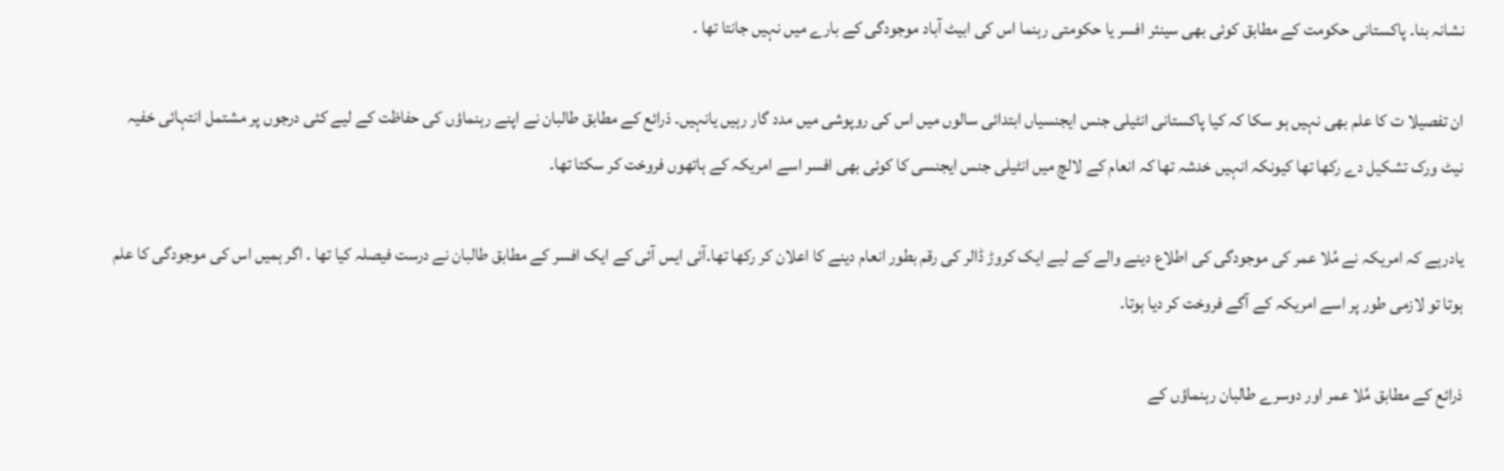نشانہ بنا۔ پاکستانی حکومت کے مطابق کوئی بھی سینئر افسر یا حکومتی رہنما اس کی ابیٹ آباد موجودگی کے بارے میں نہیں جانتا تھا ۔

ان تفصیلا ت کا علم بھی نہیں ہو سکا کہ کیا پاکستانی انٹیلی جنس ایجنسیاں ابتدائی سالوں میں اس کی روپوشی میں مدد گار رہیں یانہیں۔ ذرائع کے مطابق طالبان نے اپنے رہنماؤں کی حفاظت کے لیے کئی درجوں پر مشتمل انتہائی خفیہ نیٹ ورک تشکیل دے رکھا تھا کیونکہ انہیں خدشہ تھا کہ انعام کے لالچ میں انٹیلی جنس ایجنسی کا کوئی بھی افسر اسے امریکہ کے ہاتھوں فروخت کر سکتا تھا۔

یادرہے کہ امریکہ نے مُلا عمر کی موجودگی کی اطلاع دینے والے کے لیے ایک کروڑ ڈالر کی رقم بطور انعام دینے کا اعلان کر رکھا تھا۔آئی ایس آئی کے ایک افسر کے مطابق طالبان نے درست فیصلہ کیا تھا ۔ اگر ہمیں اس کی موجودگی کا علم ہوتا تو لازمی طور پر اسے امریکہ کے آگے فروخت کر دیا ہوتا۔

ذرائع کے مطابق مُلا عمر اور دوسرے طالبان رہنماؤں کے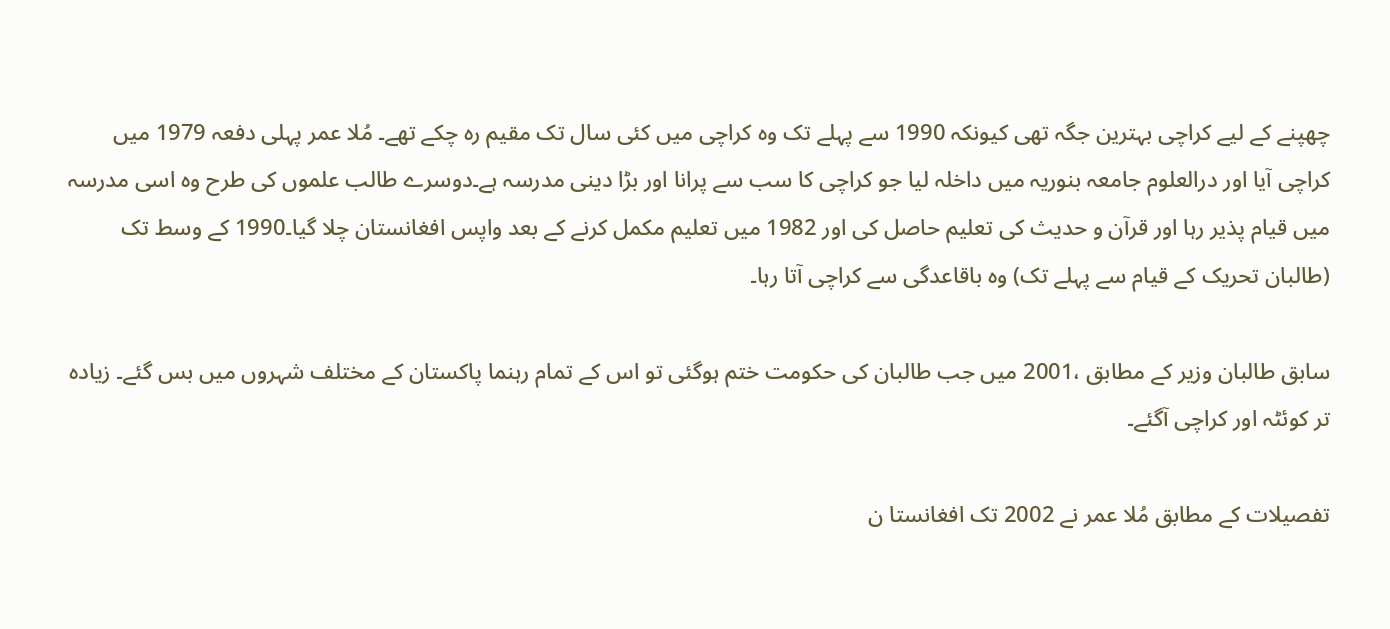چھپنے کے لیے کراچی بہترین جگہ تھی کیونکہ 1990 سے پہلے تک وہ کراچی میں کئی سال تک مقیم رہ چکے تھے۔ مُلا عمر پہلی دفعہ 1979 میں کراچی آیا اور درالعلوم جامعہ بنوریہ میں داخلہ لیا جو کراچی کا سب سے پرانا اور بڑا دینی مدرسہ ہے۔دوسرے طالب علموں کی طرح وہ اسی مدرسہ میں قیام پذیر رہا اور قرآن و حدیث کی تعلیم حاصل کی اور 1982 میں تعلیم مکمل کرنے کے بعد واپس افغانستان چلا گیا۔1990 کے وسط تک (طالبان تحریک کے قیام سے پہلے تک) وہ باقاعدگی سے کراچی آتا رہا۔

سابق طالبان وزیر کے مطابق ،2001 میں جب طالبان کی حکومت ختم ہوگئی تو اس کے تمام رہنما پاکستان کے مختلف شہروں میں بس گئے۔ زیادہ تر کوئٹہ اور کراچی آگئے۔

تفصیلات کے مطابق مُلا عمر نے 2002 تک افغانستا ن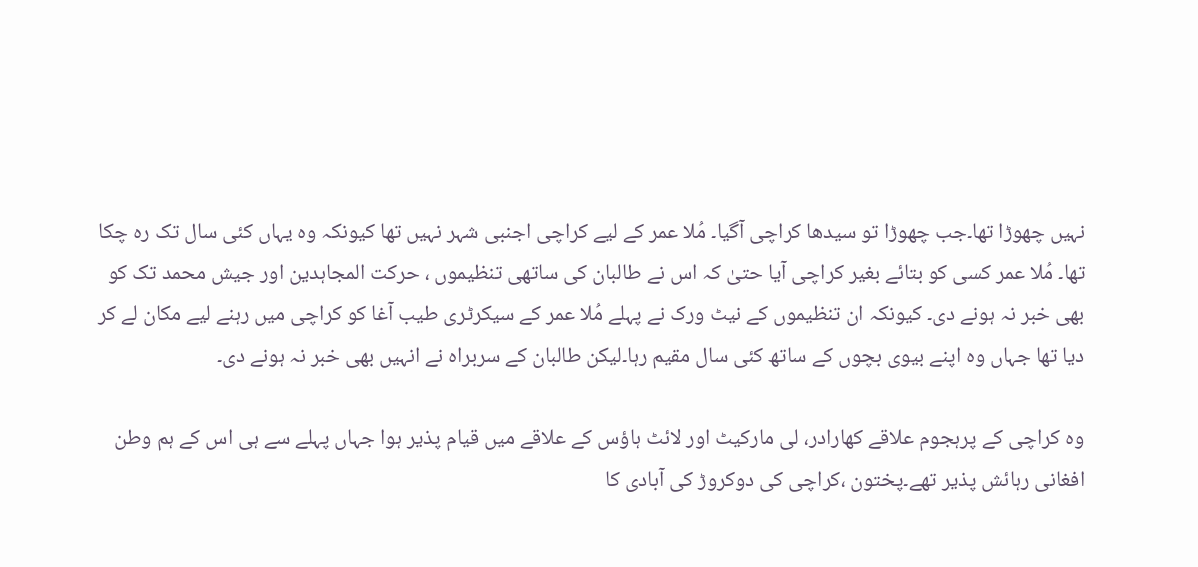نہیں چھوڑا تھا۔جب چھوڑا تو سیدھا کراچی آگیا۔ مُلا عمر کے لیے کراچی اجنبی شہر نہیں تھا کیونکہ وہ یہاں کئی سال تک رہ چکا تھا۔ مُلا عمر کسی کو بتائے بغیر کراچی آیا حتیٰ کہ اس نے طالبان کی ساتھی تنظیموں ، حرکت المجاہدین اور جیش محمد تک کو بھی خبر نہ ہونے دی۔ کیونکہ ان تنظیموں کے نیٹ ورک نے پہلے مُلا عمر کے سیکرٹری طیب آغا کو کراچی میں رہنے لیے مکان لے کر دیا تھا جہاں وہ اپنے بیوی بچوں کے ساتھ کئی سال مقیم رہا۔لیکن طالبان کے سربراہ نے انہیں بھی خبر نہ ہونے دی۔

وہ کراچی کے پرہجوم علاقے کھارادر، لی مارکیٹ اور لائٹ ہاؤس کے علاقے میں قیام پذیر ہوا جہاں پہلے سے ہی اس کے ہم وطن افغانی رہائش پذیر تھے۔پختون ،کراچی کی دوکروڑ کی آبادی کا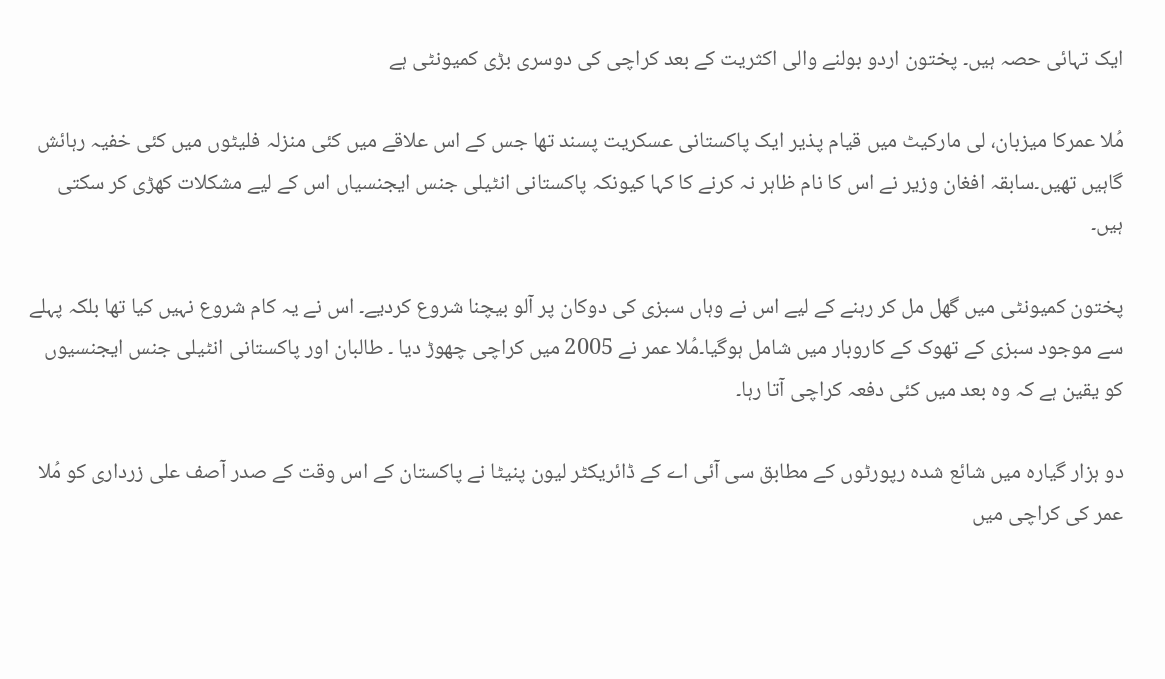ایک تہائی حصہ ہیں۔ پختون اردو بولنے والی اکثریت کے بعد کراچی کی دوسری بڑی کمیونٹی ہے

مُلا عمرکا میزبان، لی مارکیٹ میں قیام پذیر ایک پاکستانی عسکریت پسند تھا جس کے اس علاقے میں کئی منزلہ فلیٹوں میں کئی خفیہ رہائش گاہیں تھیں۔سابقہ افغان وزیر نے اس کا نام ظاہر نہ کرنے کا کہا کیونکہ پاکستانی انٹیلی جنس ایجنسیاں اس کے لیے مشکلات کھڑی کر سکتی ہیں۔

پختون کمیونٹی میں گھل مل کر رہنے کے لیے اس نے وہاں سبزی کی دوکان پر آلو بیچنا شروع کردیے۔ اس نے یہ کام شروع نہیں کیا تھا بلکہ پہلے سے موجود سبزی کے تھوک کے کاروبار میں شامل ہوگیا۔مُلا عمر نے 2005 میں کراچی چھوڑ دیا ۔ طالبان اور پاکستانی انٹیلی جنس ایجنسیوں کو یقین ہے کہ وہ بعد میں کئی دفعہ کراچی آتا رہا۔

دو ہزار گیارہ میں شائع شدہ رپورٹوں کے مطابق سی آئی اے کے ڈائریکٹر لیون پنیٹا نے پاکستان کے اس وقت کے صدر آصف علی زرداری کو مُلا عمر کی کراچی میں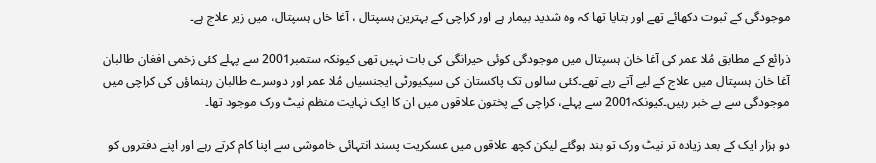موجودگی کے ثبوت دکھائے تھے اور بتایا تھا کہ وہ شدید بیمار ہے اور کراچی کے بہترین ہسپتال ، آغا خاں ہسپتال، میں زیر علاج ہے۔

ذرائع کے مطابق مُلا عمر کی آغا خان ہسپتال میں موجودگی کوئی حیرانگی کی بات نہیں تھی کیونکہ ستمبر2001 سے پہلے کئی زخمی افغان طالبان آغا خان ہسپتال میں علاج کے لیے آتے رہے تھے۔کئی سالوں تک پاکستان کی سیکیورٹی ایجنسیاں مُلا عمر اور دوسرے طالبان رہنماؤں کی کراچی میں موجودگی سے بے خبر رہیں۔کیونکہ2001 سے پہلے، کراچی کے پختون علاقوں میں ان کا ایک نہایت منظم نیٹ ورک موجود تھا۔

دو ہزار ایک کے بعد زیادہ تر نیٹ ورک تو بند ہوگئے لیکن کچھ علاقوں میں عسکریت پسند انتہائی خاموشی سے اپنا کام کرتے رہے اور اپنے دفتروں کو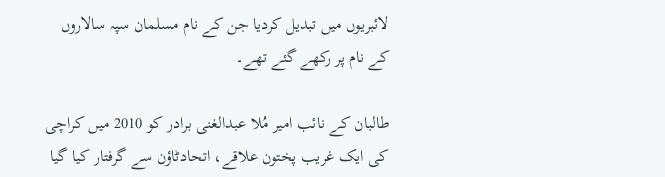لائبریوں میں تبدیل کردیا جن کے نام مسلمان سپہ سالاروں کے نام پر رکھے گئے تھے۔

طالبان کے نائب امیر مُلا عبدالغنی برادر کو 2010 میں کراچی کی ایک غریب پختون علاقے، اتحادٹاؤن سے گرفتار کیا گیا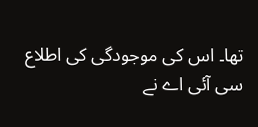تھا۔ اس کی موجودگی کی اطلاع سی آئی اے نے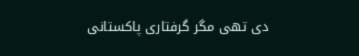دی تھی مگر گرفتاری پاکستانی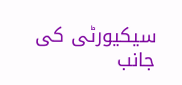سیکیورٹی کی جانب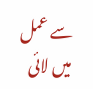سے عمل میں لائی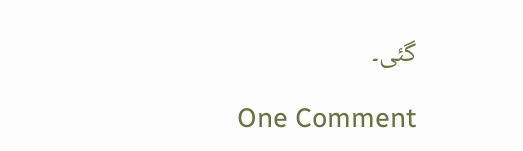گئی۔

One Comment